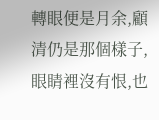轉眼便是月余,顧清仍是那個樣子,眼睛裡沒有恨,也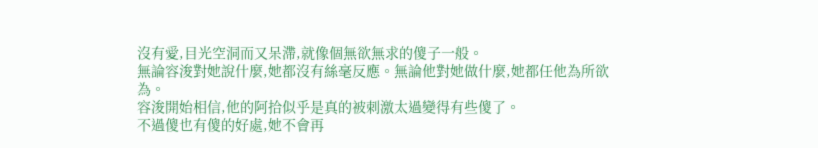沒有愛,目光空洞而又呆滯,就像個無欲無求的傻子一般。
無論容浚對她說什麼,她都沒有絲毫反應。無論他對她做什麼,她都任他為所欲為。
容浚開始相信,他的阿拾似乎是真的被刺激太過變得有些傻了。
不過傻也有傻的好處,她不會再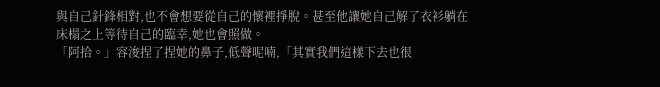與自己針鋒相對,也不會想要從自己的懷裡掙脫。甚至他讓她自己解了衣衫躺在床榻之上等待自己的臨幸,她也會照做。
「阿拾。」容浚捏了捏她的鼻子,低聲呢喃,「其實我們這樣下去也很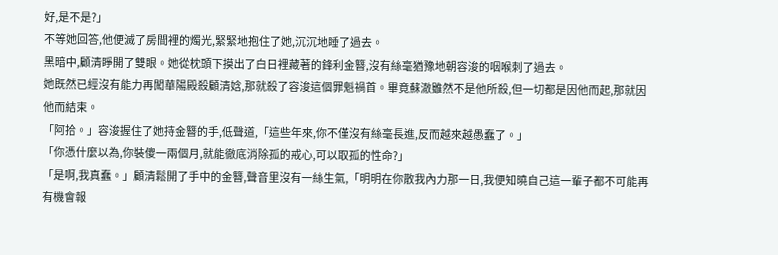好,是不是?」
不等她回答,他便滅了房間裡的燭光,緊緊地抱住了她,沉沉地睡了過去。
黑暗中,顧清睜開了雙眼。她從枕頭下摸出了白日裡藏著的鋒利金簪,沒有絲毫猶豫地朝容浚的咽喉刺了過去。
她既然已經沒有能力再闖華陽殿殺顧清娢,那就殺了容浚這個罪魁禍首。畢竟蘇澈雖然不是他所殺,但一切都是因他而起,那就因他而結束。
「阿拾。」容浚握住了她持金簪的手,低聲道,「這些年來,你不僅沒有絲毫長進,反而越來越愚蠢了。」
「你憑什麼以為,你裝傻一兩個月,就能徹底消除孤的戒心,可以取孤的性命?」
「是啊,我真蠢。」顧清鬆開了手中的金簪,聲音里沒有一絲生氣,「明明在你散我內力那一日,我便知曉自己這一輩子都不可能再有機會報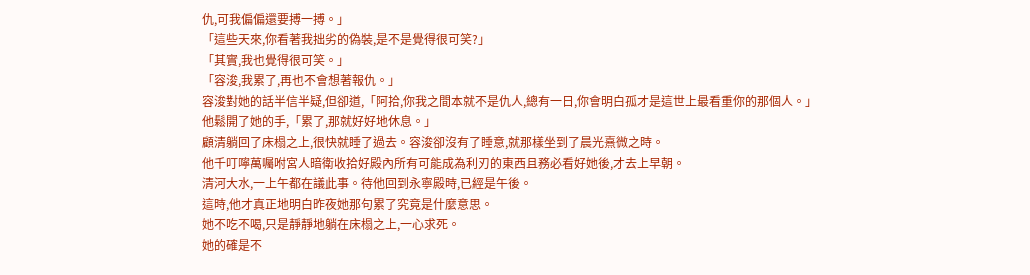仇,可我偏偏還要搏一搏。」
「這些天來,你看著我拙劣的偽裝,是不是覺得很可笑?」
「其實,我也覺得很可笑。」
「容浚,我累了,再也不會想著報仇。」
容浚對她的話半信半疑,但卻道,「阿拾,你我之間本就不是仇人,總有一日,你會明白孤才是這世上最看重你的那個人。」
他鬆開了她的手,「累了,那就好好地休息。」
顧清躺回了床榻之上,很快就睡了過去。容浚卻沒有了睡意,就那樣坐到了晨光熹微之時。
他千叮嚀萬囑咐宮人暗衛收拾好殿內所有可能成為利刃的東西且務必看好她後,才去上早朝。
清河大水,一上午都在議此事。待他回到永寧殿時,已經是午後。
這時,他才真正地明白昨夜她那句累了究竟是什麼意思。
她不吃不喝,只是靜靜地躺在床榻之上,一心求死。
她的確是不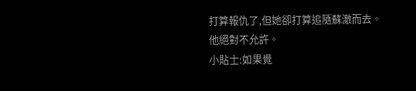打算報仇了,但她卻打算追隨蘇澈而去。
他絕對不允許。
小貼士:如果覺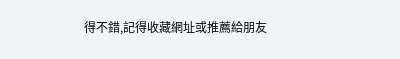得不錯,記得收藏網址或推薦給朋友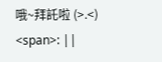哦~拜託啦 (>.<)
<span>: ||